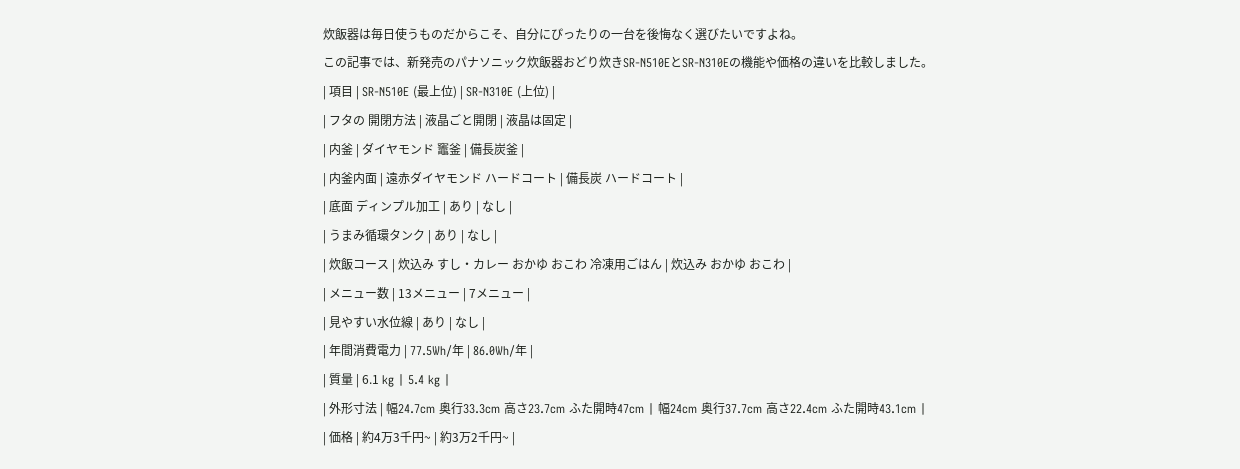炊飯器は毎日使うものだからこそ、自分にぴったりの一台を後悔なく選びたいですよね。
この記事では、新発売のパナソニック炊飯器おどり炊きSR-N510EとSR-N310Eの機能や価格の違いを比較しました。
| 項目 | SR-N510E (最上位) | SR-N310E (上位) |
| フタの 開閉方法 | 液晶ごと開閉 | 液晶は固定 |
| 内釜 | ダイヤモンド 竈釜 | 備長炭釜 |
| 内釜内面 | 遠赤ダイヤモンド ハードコート | 備長炭 ハードコート |
| 底面 ディンプル加工 | あり | なし |
| うまみ循環タンク | あり | なし |
| 炊飯コース | 炊込み すし・カレー おかゆ おこわ 冷凍用ごはん | 炊込み おかゆ おこわ |
| メニュー数 | 13メニュー | 7メニュー |
| 見やすい水位線 | あり | なし |
| 年間消費電力 | 77.5Wh/年 | 86.0Wh/年 |
| 質量 | 6.1 kg | 5.4 kg |
| 外形寸法 | 幅24.7cm 奥行33.3cm 高さ23.7cm ふた開時47cm | 幅24cm 奥行37.7cm 高さ22.4cm ふた開時43.1cm |
| 価格 | 約4万3千円~ | 約3万2千円~ |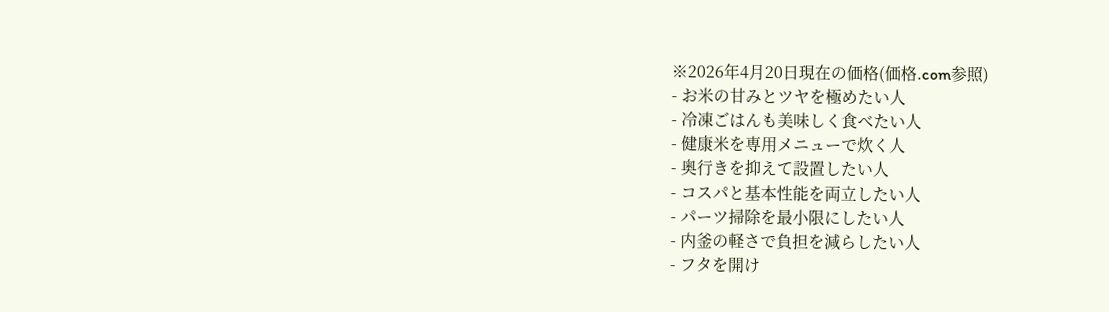※2026年4月20日現在の価格(価格.com参照)
- お米の甘みとツヤを極めたい人
- 冷凍ごはんも美味しく食べたい人
- 健康米を専用メニューで炊く人
- 奥行きを抑えて設置したい人
- コスパと基本性能を両立したい人
- パーツ掃除を最小限にしたい人
- 内釜の軽さで負担を減らしたい人
- フタを開け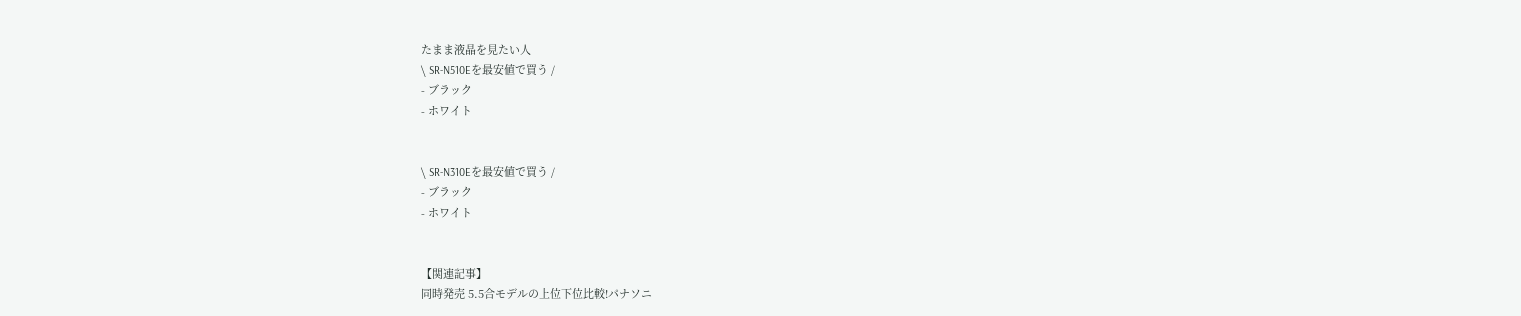たまま液晶を見たい人
\ SR-N510Eを最安値で買う /
- ブラック
- ホワイト


\ SR-N310Eを最安値で買う /
- ブラック
- ホワイト


【関連記事】
同時発売 5.5合モデルの上位下位比較!パナソニ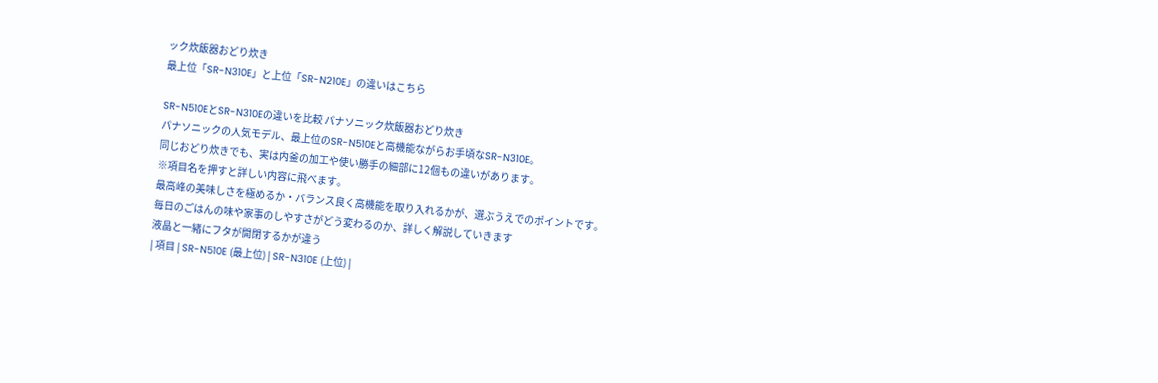ック炊飯器おどり炊き
最上位「SR-N310E」と上位「SR-N210E」の違いはこちら

SR-N510EとSR-N310Eの違いを比較 パナソニック炊飯器おどり炊き
パナソニックの人気モデル、最上位のSR-N510Eと高機能ながらお手頃なSR-N310E。
同じおどり炊きでも、実は内釜の加工や使い勝手の細部に12個もの違いがあります。
※項目名を押すと詳しい内容に飛べます。
最高峰の美味しさを極めるか・バランス良く高機能を取り入れるかが、選ぶうえでのポイントです。
毎日のごはんの味や家事のしやすさがどう変わるのか、詳しく解説していきます
液晶と一緒にフタが開閉するかが違う
| 項目 | SR-N510E (最上位) | SR-N310E (上位) |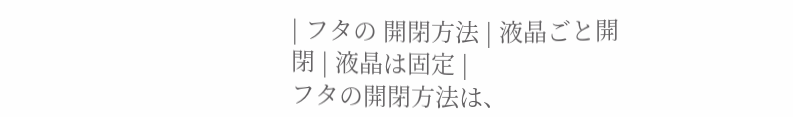| フタの 開閉方法 | 液晶ごと開閉 | 液晶は固定 |
フタの開閉方法は、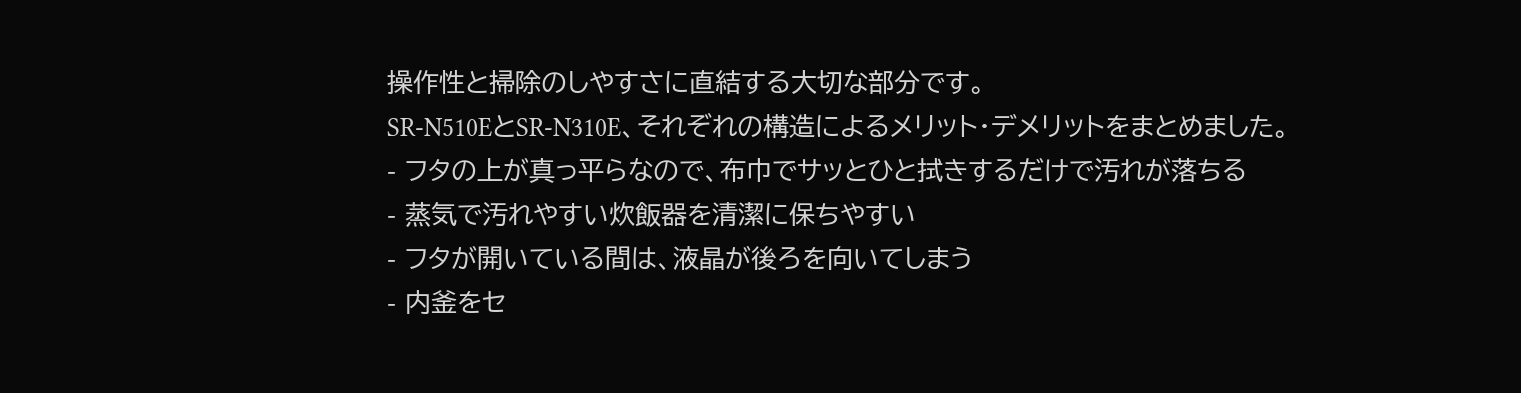操作性と掃除のしやすさに直結する大切な部分です。
SR-N510EとSR-N310E、それぞれの構造によるメリット・デメリットをまとめました。
- フタの上が真っ平らなので、布巾でサッとひと拭きするだけで汚れが落ちる
- 蒸気で汚れやすい炊飯器を清潔に保ちやすい
- フタが開いている間は、液晶が後ろを向いてしまう
- 内釜をセ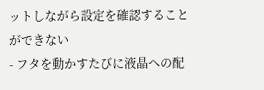ットしながら設定を確認することができない
- フタを動かすたびに液晶への配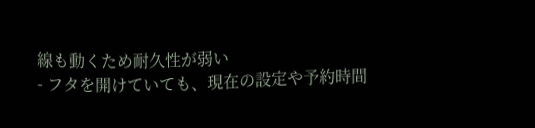線も動くため耐久性が弱い
- フタを開けていても、現在の設定や予約時間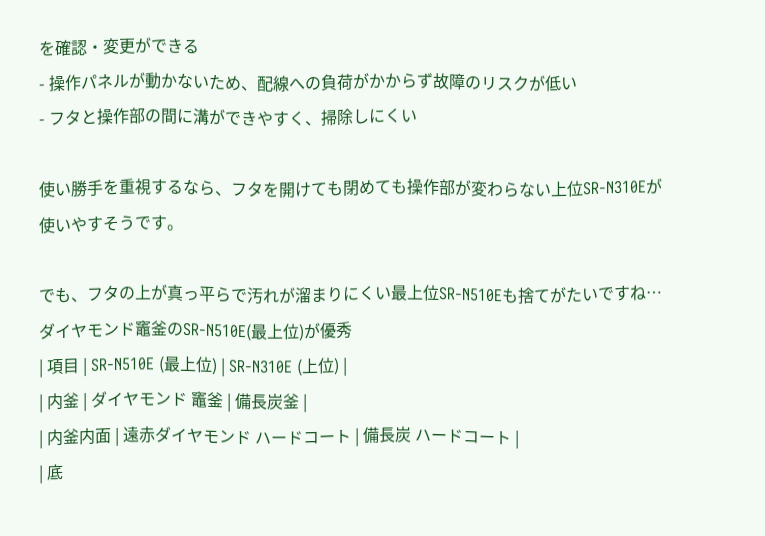を確認・変更ができる
- 操作パネルが動かないため、配線への負荷がかからず故障のリスクが低い
- フタと操作部の間に溝ができやすく、掃除しにくい

使い勝手を重視するなら、フタを開けても閉めても操作部が変わらない上位SR-N310Eが使いやすそうです。

でも、フタの上が真っ平らで汚れが溜まりにくい最上位SR-N510Eも捨てがたいですね…
ダイヤモンド竈釜のSR-N510E(最上位)が優秀
| 項目 | SR-N510E (最上位) | SR-N310E (上位) |
| 内釜 | ダイヤモンド 竈釜 | 備長炭釜 |
| 内釜内面 | 遠赤ダイヤモンド ハードコート | 備長炭 ハードコート |
| 底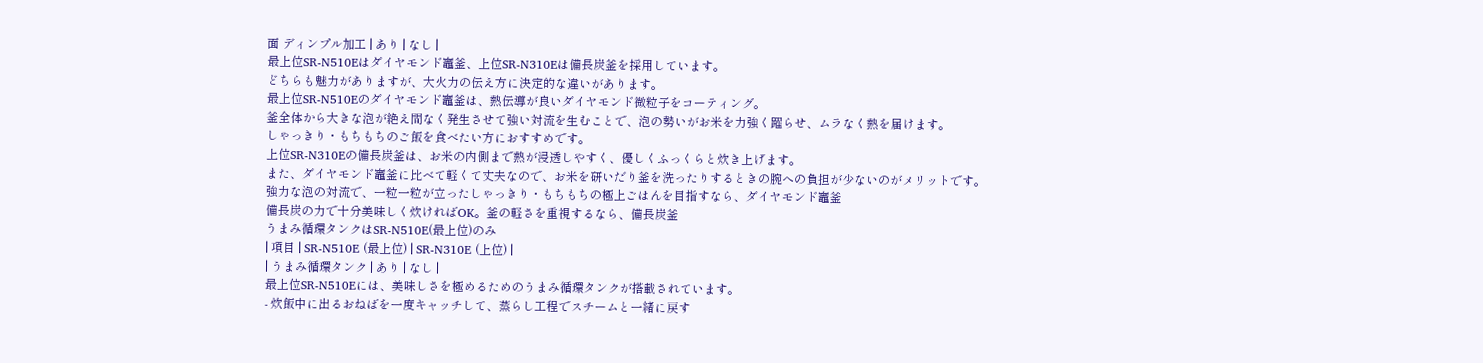面 ディンプル加工 | あり | なし |
最上位SR-N510Eはダイヤモンド竈釜、上位SR-N310Eは備長炭釜を採用しています。
どちらも魅力がありますが、大火力の伝え方に決定的な違いがあります。
最上位SR-N510Eのダイヤモンド竈釜は、熱伝導が良いダイヤモンド微粒子をコーティング。
釜全体から大きな泡が絶え間なく発生させて強い対流を生むことで、泡の勢いがお米を力強く躍らせ、ムラなく熱を届けます。
しゃっきり・もちもちのご飯を食べたい方におすすめです。
上位SR-N310Eの備長炭釜は、お米の内側まで熱が浸透しやすく、優しくふっくらと炊き上げます。
また、ダイヤモンド竈釜に比べて軽くて丈夫なので、お米を研いだり釜を洗ったりするときの腕への負担が少ないのがメリットです。
強力な泡の対流で、一粒一粒が立ったしゃっきり・もちもちの極上ごはんを目指すなら、ダイヤモンド竈釜
備長炭の力で十分美味しく炊ければOK。釜の軽さを重視するなら、備長炭釜
うまみ循環タンクはSR-N510E(最上位)のみ
| 項目 | SR-N510E (最上位) | SR-N310E (上位) |
| うまみ循環タンク | あり | なし |
最上位SR-N510Eには、美味しさを極めるためのうまみ循環タンクが搭載されています。
- 炊飯中に出るおねばを一度キャッチして、蒸らし工程でスチームと一緒に戻す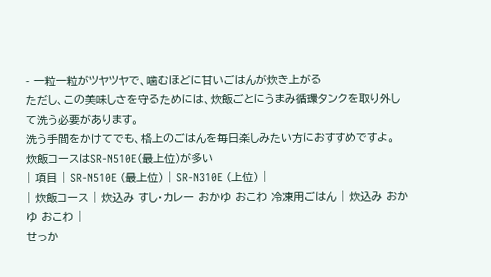- 一粒一粒がツヤツヤで、噛むほどに甘いごはんが炊き上がる
ただし、この美味しさを守るためには、炊飯ごとにうまみ循環タンクを取り外して洗う必要があります。
洗う手間をかけてでも、格上のごはんを毎日楽しみたい方におすすめですよ。
炊飯コースはSR-N510E(最上位)が多い
| 項目 | SR-N510E (最上位) | SR-N310E (上位) |
| 炊飯コース | 炊込み すし・カレー おかゆ おこわ 冷凍用ごはん | 炊込み おかゆ おこわ |
せっか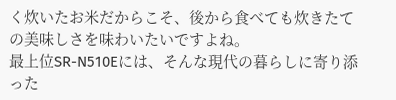く炊いたお米だからこそ、後から食べても炊きたての美味しさを味わいたいですよね。
最上位SR-N510Eには、そんな現代の暮らしに寄り添った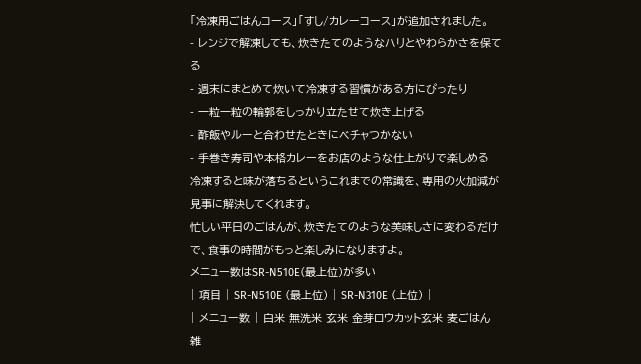「冷凍用ごはんコース」「すし/カレーコース」が追加されました。
- レンジで解凍しても、炊きたてのようなハリとやわらかさを保てる
- 週末にまとめて炊いて冷凍する習慣がある方にぴったり
- 一粒一粒の輪郭をしっかり立たせて炊き上げる
- 酢飯やルーと合わせたときにベチャつかない
- 手巻き寿司や本格カレーをお店のような仕上がりで楽しめる
冷凍すると味が落ちるというこれまでの常識を、専用の火加減が見事に解決してくれます。
忙しい平日のごはんが、炊きたてのような美味しさに変わるだけで、食事の時間がもっと楽しみになりますよ。
メニュー数はSR-N510E(最上位)が多い
| 項目 | SR-N510E (最上位) | SR-N310E (上位) |
| メニュー数 | 白米 無洗米 玄米 金芽ロウカット玄米 麦ごはん 雑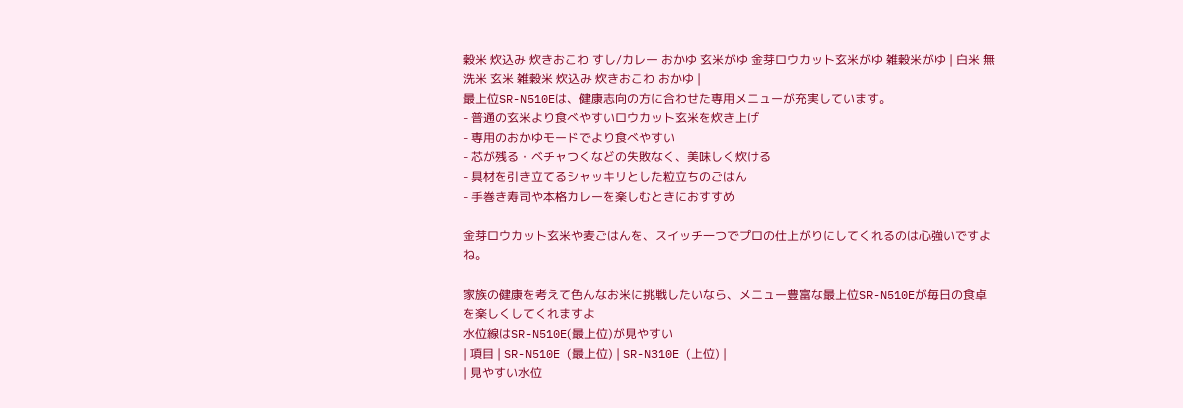穀米 炊込み 炊きおこわ すし/カレー おかゆ 玄米がゆ 金芽ロウカット玄米がゆ 雑穀米がゆ | 白米 無洗米 玄米 雑穀米 炊込み 炊きおこわ おかゆ |
最上位SR-N510Eは、健康志向の方に合わせた専用メニューが充実しています。
- 普通の玄米より食べやすいロウカット玄米を炊き上げ
- 専用のおかゆモードでより食べやすい
- 芯が残る・ベチャつくなどの失敗なく、美味しく炊ける
- 具材を引き立てるシャッキリとした粒立ちのごはん
- 手巻き寿司や本格カレーを楽しむときにおすすめ

金芽ロウカット玄米や麦ごはんを、スイッチ一つでプロの仕上がりにしてくれるのは心強いですよね。

家族の健康を考えて色んなお米に挑戦したいなら、メニュー豊富な最上位SR-N510Eが毎日の食卓を楽しくしてくれますよ
水位線はSR-N510E(最上位)が見やすい
| 項目 | SR-N510E (最上位) | SR-N310E (上位) |
| 見やすい水位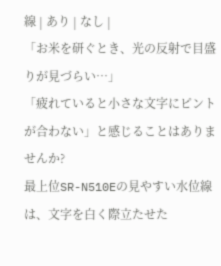線 | あり | なし |
「お米を研ぐとき、光の反射で目盛りが見づらい…」
「疲れていると小さな文字にピントが合わない」と感じることはありませんか?
最上位SR-N510Eの見やすい水位線は、文字を白く際立たせた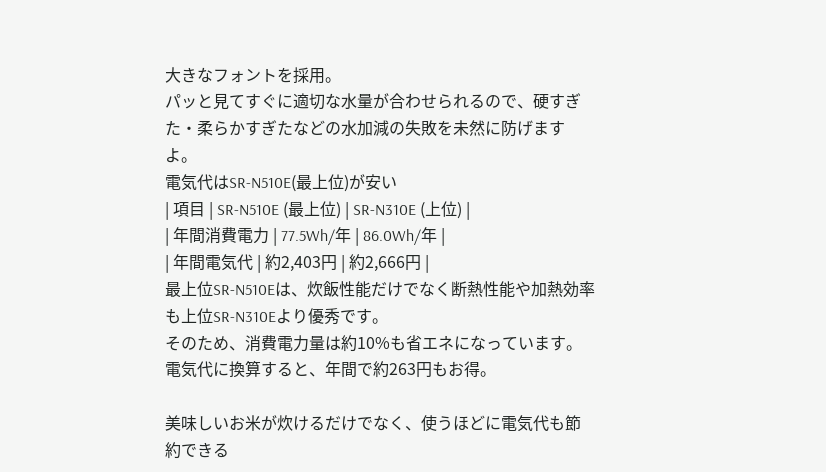大きなフォントを採用。
パッと見てすぐに適切な水量が合わせられるので、硬すぎた・柔らかすぎたなどの水加減の失敗を未然に防げますよ。
電気代はSR-N510E(最上位)が安い
| 項目 | SR-N510E (最上位) | SR-N310E (上位) |
| 年間消費電力 | 77.5Wh/年 | 86.0Wh/年 |
| 年間電気代 | 約2,403円 | 約2,666円 |
最上位SR-N510Eは、炊飯性能だけでなく断熱性能や加熱効率も上位SR-N310Eより優秀です。
そのため、消費電力量は約10%も省エネになっています。
電気代に換算すると、年間で約263円もお得。

美味しいお米が炊けるだけでなく、使うほどに電気代も節約できる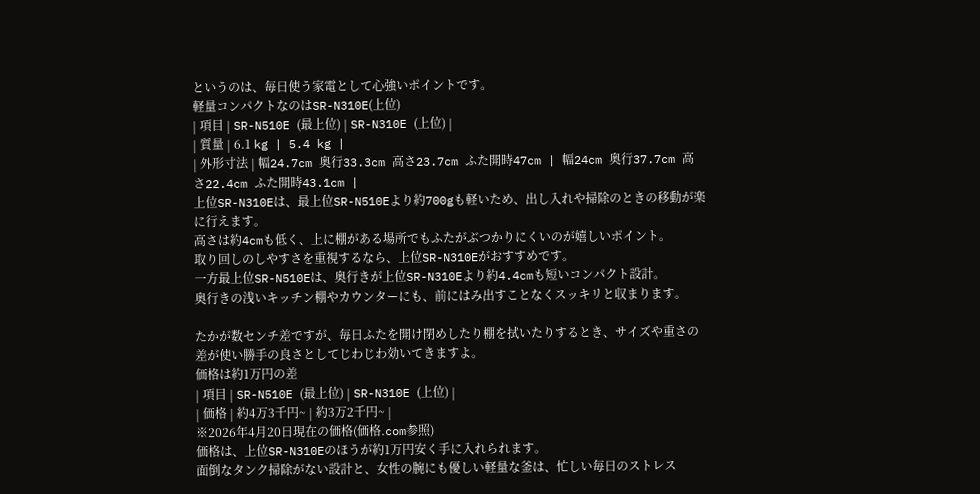というのは、毎日使う家電として心強いポイントです。
軽量コンパクトなのはSR-N310E(上位)
| 項目 | SR-N510E (最上位) | SR-N310E (上位) |
| 質量 | 6.1 kg | 5.4 kg |
| 外形寸法 | 幅24.7cm 奥行33.3cm 高さ23.7cm ふた開時47cm | 幅24cm 奥行37.7cm 高さ22.4cm ふた開時43.1cm |
上位SR-N310Eは、最上位SR-N510Eより約700gも軽いため、出し入れや掃除のときの移動が楽に行えます。
高さは約4cmも低く、上に棚がある場所でもふたがぶつかりにくいのが嬉しいポイント。
取り回しのしやすさを重視するなら、上位SR-N310Eがおすすめです。
一方最上位SR-N510Eは、奥行きが上位SR-N310Eより約4.4cmも短いコンパクト設計。
奥行きの浅いキッチン棚やカウンターにも、前にはみ出すことなくスッキリと収まります。

たかが数センチ差ですが、毎日ふたを開け閉めしたり棚を拭いたりするとき、サイズや重さの差が使い勝手の良さとしてじわじわ効いてきますよ。
価格は約1万円の差
| 項目 | SR-N510E (最上位) | SR-N310E (上位) |
| 価格 | 約4万3千円~ | 約3万2千円~ |
※2026年4月20日現在の価格(価格.com参照)
価格は、上位SR-N310Eのほうが約1万円安く手に入れられます。
面倒なタンク掃除がない設計と、女性の腕にも優しい軽量な釜は、忙しい毎日のストレス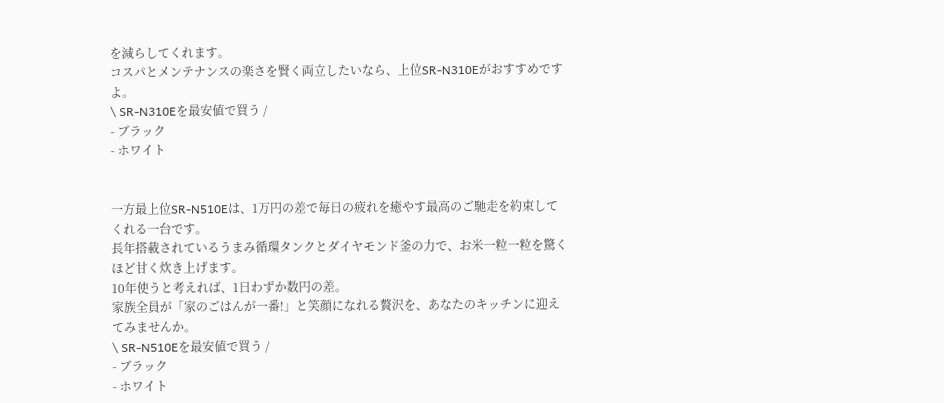を減らしてくれます。
コスパとメンテナンスの楽さを賢く両立したいなら、上位SR-N310Eがおすすめですよ。
\ SR-N310Eを最安値で買う /
- ブラック
- ホワイト


一方最上位SR-N510Eは、1万円の差で毎日の疲れを癒やす最高のご馳走を約束してくれる一台です。
長年搭載されているうまみ循環タンクとダイヤモンド釜の力で、お米一粒一粒を驚くほど甘く炊き上げます。
10年使うと考えれば、1日わずか数円の差。
家族全員が「家のごはんが一番!」と笑顔になれる贅沢を、あなたのキッチンに迎えてみませんか。
\ SR-N510Eを最安値で買う /
- ブラック
- ホワイト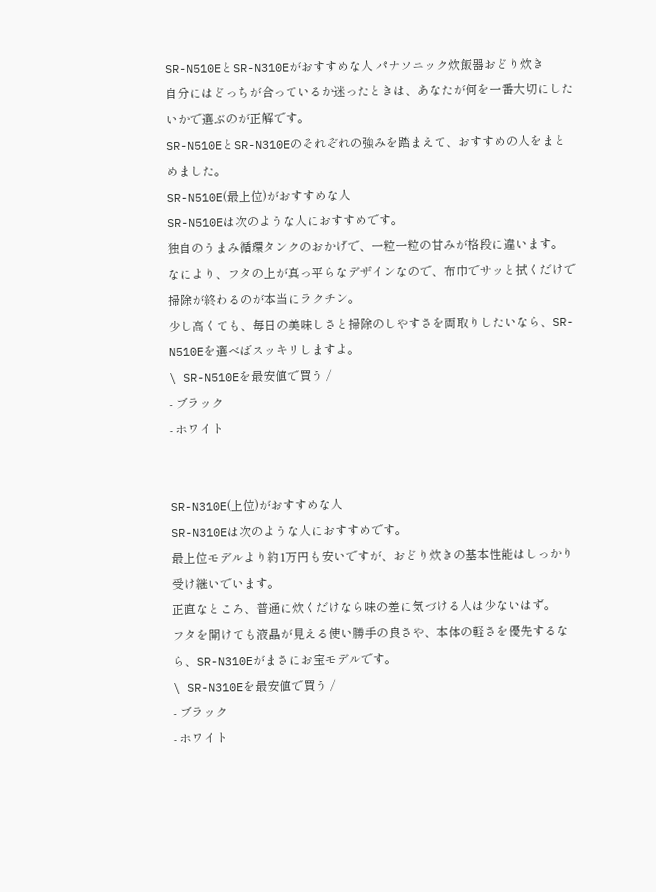SR-N510EとSR-N310Eがおすすめな人 パナソニック炊飯器おどり炊き
自分にはどっちが合っているか迷ったときは、あなたが何を一番大切にしたいかで選ぶのが正解です。
SR-N510EとSR-N310Eのそれぞれの強みを踏まえて、おすすめの人をまとめました。
SR-N510E(最上位)がおすすめな人
SR-N510Eは次のような人におすすめです。
独自のうまみ循環タンクのおかげで、一粒一粒の甘みが格段に違います。
なにより、フタの上が真っ平らなデザインなので、布巾でサッと拭くだけで掃除が終わるのが本当にラクチン。
少し高くても、毎日の美味しさと掃除のしやすさを両取りしたいなら、SR-N510Eを選べばスッキリしますよ。
\ SR-N510Eを最安値で買う /
- ブラック
- ホワイト


SR-N310E(上位)がおすすめな人
SR-N310Eは次のような人におすすめです。
最上位モデルより約1万円も安いですが、おどり炊きの基本性能はしっかり受け継いでいます。
正直なところ、普通に炊くだけなら味の差に気づける人は少ないはず。
フタを開けても液晶が見える使い勝手の良さや、本体の軽さを優先するなら、SR-N310Eがまさにお宝モデルです。
\ SR-N310Eを最安値で買う /
- ブラック
- ホワイト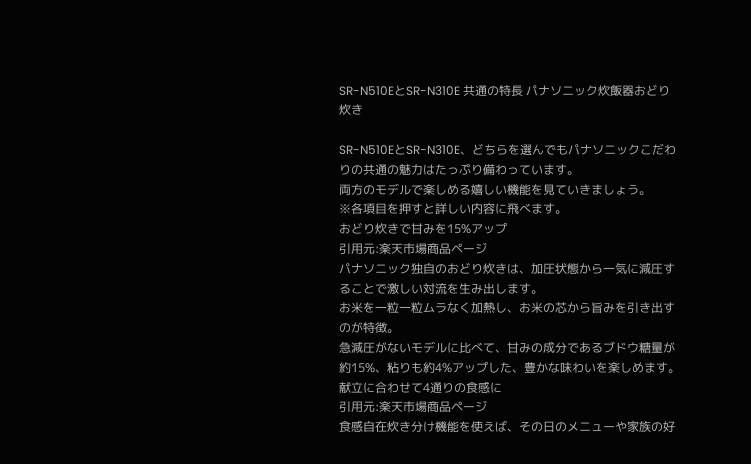SR-N510EとSR-N310E 共通の特長 パナソニック炊飯器おどり炊き

SR-N510EとSR-N310E、どちらを選んでもパナソニックこだわりの共通の魅力はたっぷり備わっています。
両方のモデルで楽しめる嬉しい機能を見ていきましょう。
※各項目を押すと詳しい内容に飛べます。
おどり炊きで甘みを15%アップ
引用元:楽天市場商品ページ
パナソニック独自のおどり炊きは、加圧状態から一気に減圧することで激しい対流を生み出します。
お米を一粒一粒ムラなく加熱し、お米の芯から旨みを引き出すのが特徴。
急減圧がないモデルに比べて、甘みの成分であるブドウ糖量が約15%、粘りも約4%アップした、豊かな味わいを楽しめます。
献立に合わせて4通りの食感に
引用元:楽天市場商品ページ
食感自在炊き分け機能を使えば、その日のメニューや家族の好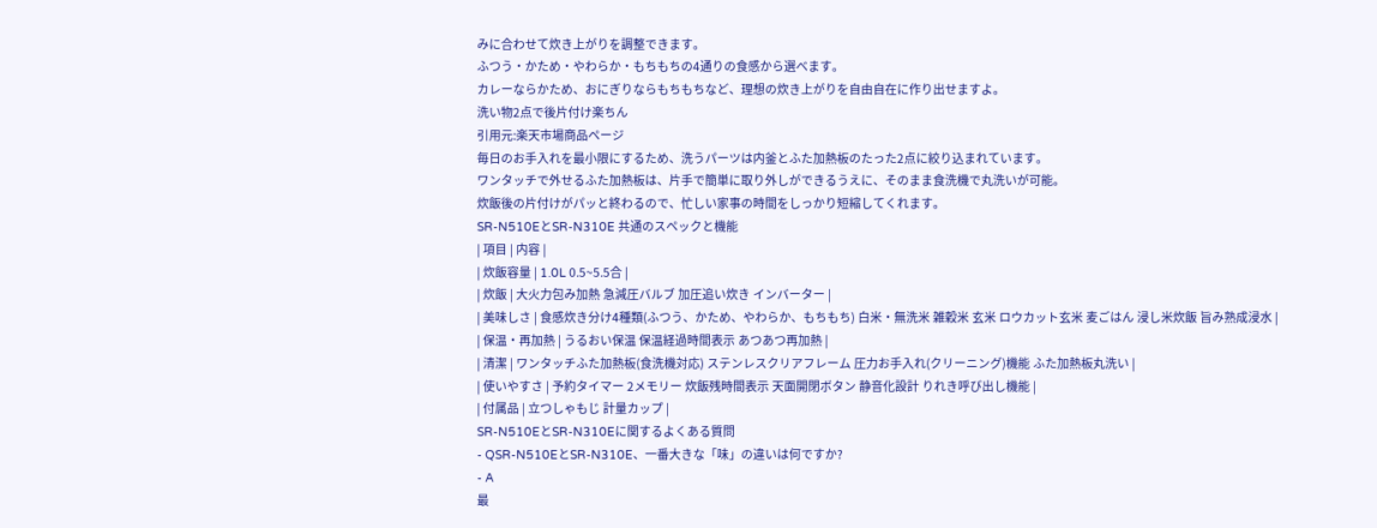みに合わせて炊き上がりを調整できます。
ふつう・かため・やわらか・もちもちの4通りの食感から選べます。
カレーならかため、おにぎりならもちもちなど、理想の炊き上がりを自由自在に作り出せますよ。
洗い物2点で後片付け楽ちん
引用元:楽天市場商品ページ
毎日のお手入れを最小限にするため、洗うパーツは内釜とふた加熱板のたった2点に絞り込まれています。
ワンタッチで外せるふた加熱板は、片手で簡単に取り外しができるうえに、そのまま食洗機で丸洗いが可能。
炊飯後の片付けがパッと終わるので、忙しい家事の時間をしっかり短縮してくれます。
SR-N510EとSR-N310E 共通のスペックと機能
| 項目 | 内容 |
| 炊飯容量 | 1.0L 0.5~5.5合 |
| 炊飯 | 大火力包み加熱 急減圧バルブ 加圧追い炊き インバーター |
| 美味しさ | 食感炊き分け4種類(ふつう、かため、やわらか、もちもち) 白米・無洗米 雑穀米 玄米 ロウカット玄米 麦ごはん 浸し米炊飯 旨み熟成浸水 |
| 保温・再加熱 | うるおい保温 保温経過時間表示 あつあつ再加熱 |
| 清潔 | ワンタッチふた加熱板(食洗機対応) ステンレスクリアフレーム 圧力お手入れ(クリーニング)機能 ふた加熱板丸洗い |
| 使いやすさ | 予約タイマー 2メモリー 炊飯残時間表示 天面開閉ボタン 静音化設計 りれき呼び出し機能 |
| 付属品 | 立つしゃもじ 計量カップ |
SR-N510EとSR-N310Eに関するよくある質問
- QSR-N510EとSR-N310E、一番大きな「味」の違いは何ですか?
- A
最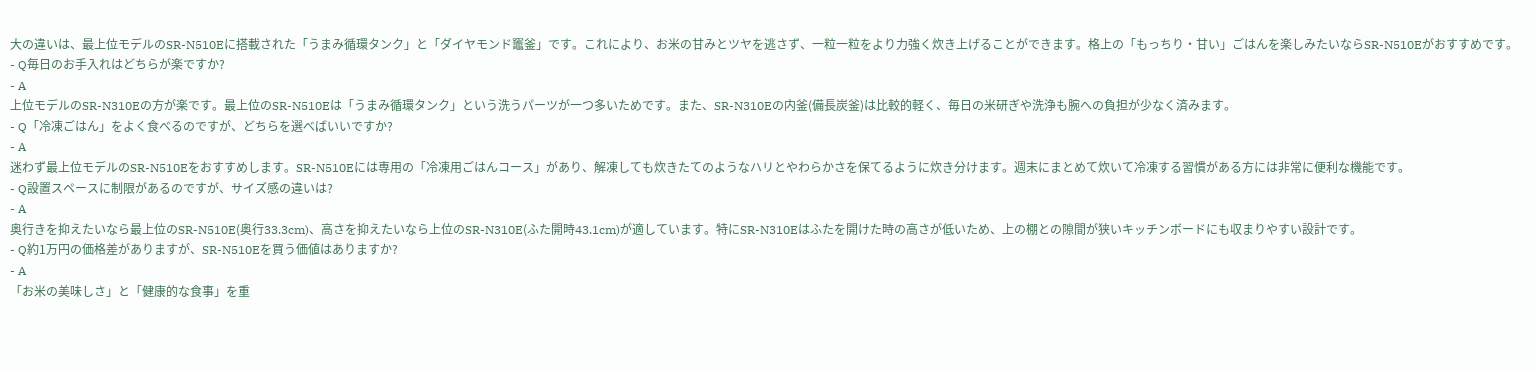大の違いは、最上位モデルのSR-N510Eに搭載された「うまみ循環タンク」と「ダイヤモンド竈釜」です。これにより、お米の甘みとツヤを逃さず、一粒一粒をより力強く炊き上げることができます。格上の「もっちり・甘い」ごはんを楽しみたいならSR-N510Eがおすすめです。
- Q毎日のお手入れはどちらが楽ですか?
- A
上位モデルのSR-N310Eの方が楽です。最上位のSR-N510Eは「うまみ循環タンク」という洗うパーツが一つ多いためです。また、SR-N310Eの内釜(備長炭釜)は比較的軽く、毎日の米研ぎや洗浄も腕への負担が少なく済みます。
- Q「冷凍ごはん」をよく食べるのですが、どちらを選べばいいですか?
- A
迷わず最上位モデルのSR-N510Eをおすすめします。SR-N510Eには専用の「冷凍用ごはんコース」があり、解凍しても炊きたてのようなハリとやわらかさを保てるように炊き分けます。週末にまとめて炊いて冷凍する習慣がある方には非常に便利な機能です。
- Q設置スペースに制限があるのですが、サイズ感の違いは?
- A
奥行きを抑えたいなら最上位のSR-N510E(奥行33.3cm)、高さを抑えたいなら上位のSR-N310E(ふた開時43.1cm)が適しています。特にSR-N310Eはふたを開けた時の高さが低いため、上の棚との隙間が狭いキッチンボードにも収まりやすい設計です。
- Q約1万円の価格差がありますが、SR-N510Eを買う価値はありますか?
- A
「お米の美味しさ」と「健康的な食事」を重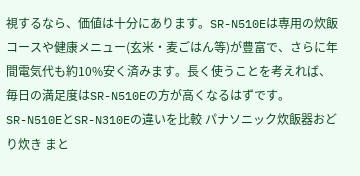視するなら、価値は十分にあります。SR-N510Eは専用の炊飯コースや健康メニュー(玄米・麦ごはん等)が豊富で、さらに年間電気代も約10%安く済みます。長く使うことを考えれば、毎日の満足度はSR-N510Eの方が高くなるはずです。
SR-N510EとSR-N310Eの違いを比較 パナソニック炊飯器おどり炊き まと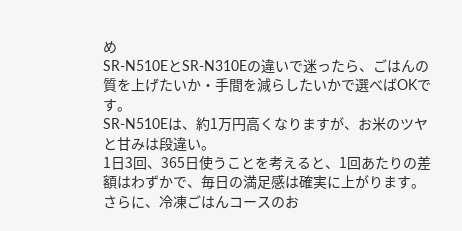め
SR-N510EとSR-N310Eの違いで迷ったら、ごはんの質を上げたいか・手間を減らしたいかで選べばOKです。
SR-N510Eは、約1万円高くなりますが、お米のツヤと甘みは段違い。
1日3回、365日使うことを考えると、1回あたりの差額はわずかで、毎日の満足感は確実に上がります。
さらに、冷凍ごはんコースのお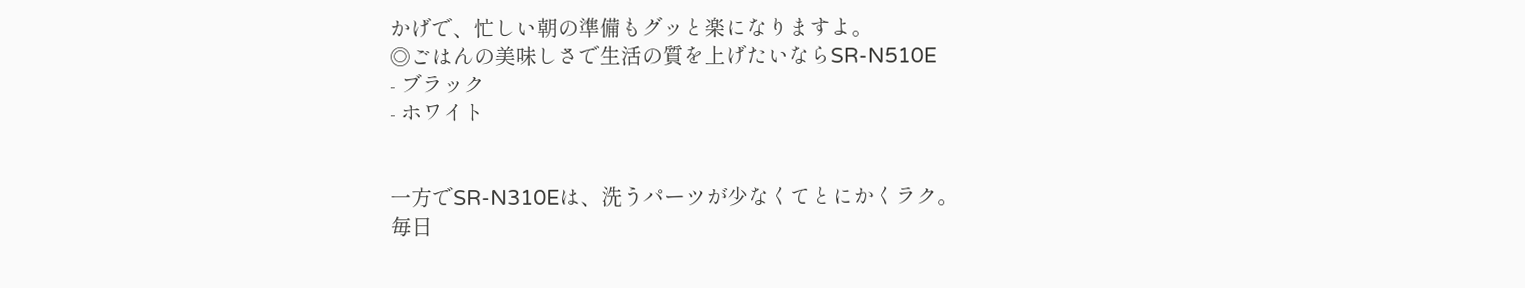かげで、忙しい朝の準備もグッと楽になりますよ。
◎ごはんの美味しさで生活の質を上げたいならSR-N510E
- ブラック
- ホワイト


一方でSR-N310Eは、洗うパーツが少なくてとにかくラク。
毎日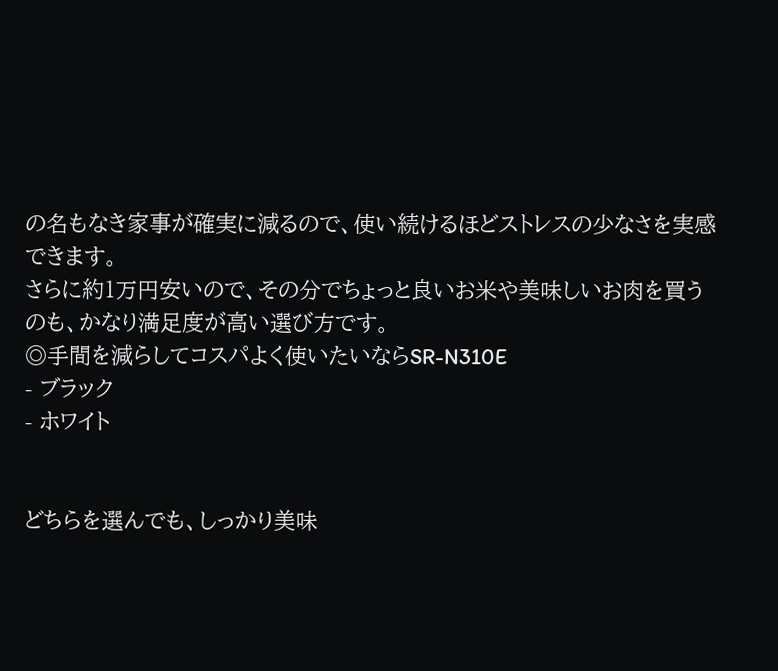の名もなき家事が確実に減るので、使い続けるほどストレスの少なさを実感できます。
さらに約1万円安いので、その分でちょっと良いお米や美味しいお肉を買うのも、かなり満足度が高い選び方です。
◎手間を減らしてコスパよく使いたいならSR-N310E
- ブラック
- ホワイト


どちらを選んでも、しっかり美味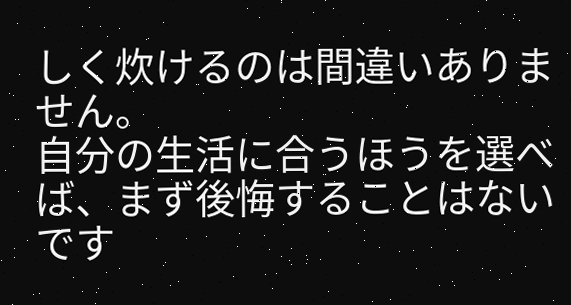しく炊けるのは間違いありません。
自分の生活に合うほうを選べば、まず後悔することはないです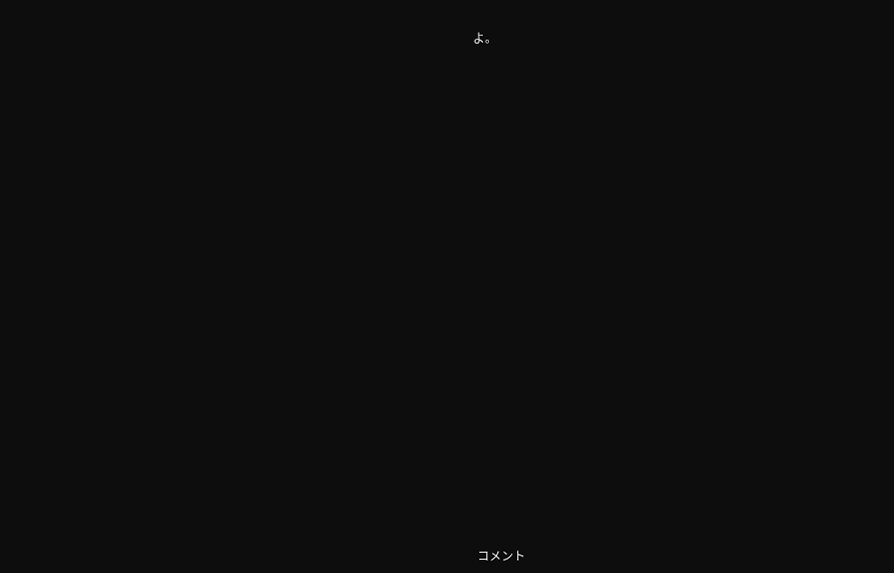よ。




































コメント